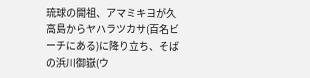琉球の開祖、アマミキヨが久高島からヤハラツカサ(百名ビーチにある)に降り立ち、そばの浜川御嶽(ウ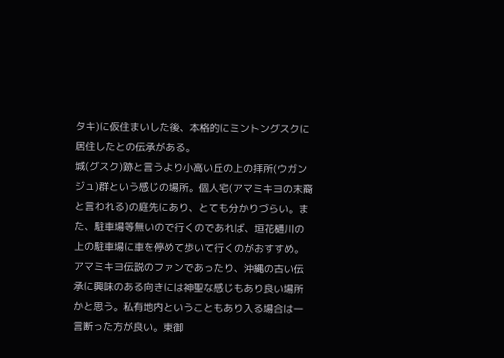タキ)に仮住まいした後、本格的にミントングスクに居住したとの伝承がある。
城(グスク)跡と言うより小高い丘の上の拝所(ウガンジュ)群という感じの場所。個人宅(アマミキヨの末裔と言われる)の庭先にあり、とても分かりづらい。また、駐車場等無いので行くのであれば、垣花樋川の上の駐車場に車を停めて歩いて行くのがおすすめ。アマミキヨ伝説のファンであったり、沖縄の古い伝承に興味のある向きには神聖な感じもあり良い場所かと思う。私有地内ということもあり入る場合は一言断った方が良い。東御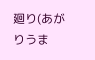廻り(あがりうま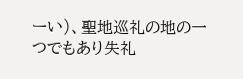ーい)、聖地巡礼の地の一つでもあり失礼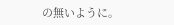の無いように。